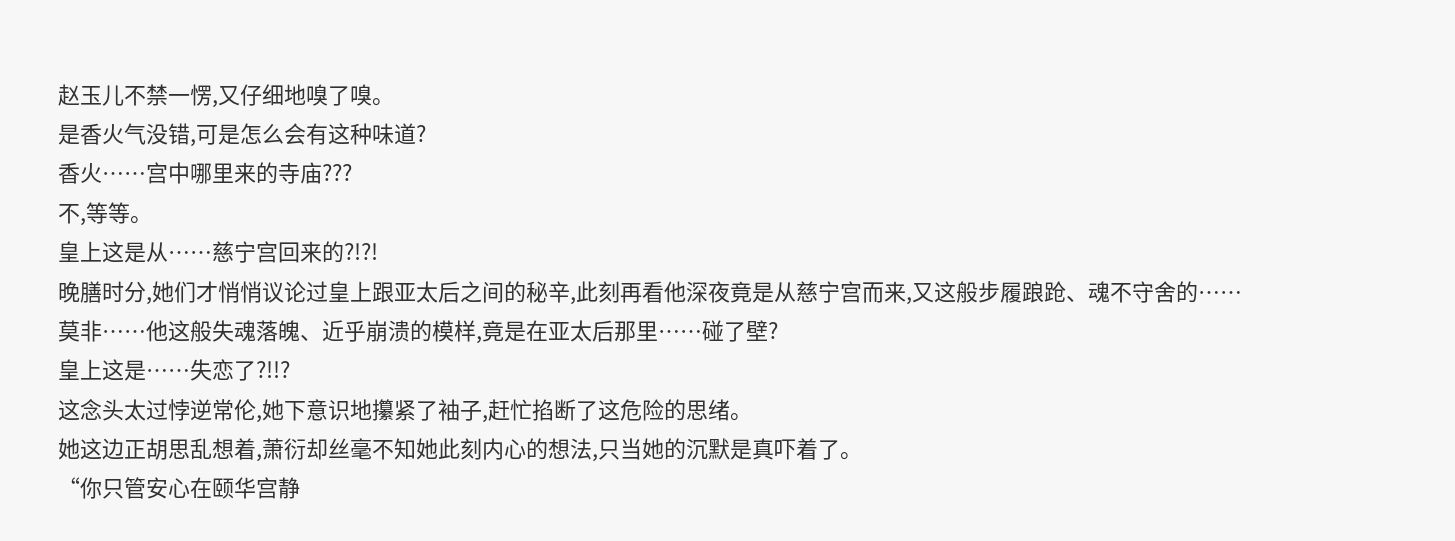赵玉儿不禁一愣,又仔细地嗅了嗅。
是香火气没错,可是怎么会有这种味道?
香火……宫中哪里来的寺庙???
不,等等。
皇上这是从……慈宁宫回来的?!?!
晚膳时分,她们才悄悄议论过皇上跟亚太后之间的秘辛,此刻再看他深夜竟是从慈宁宫而来,又这般步履踉跄、魂不守舍的……
莫非……他这般失魂落魄、近乎崩溃的模样,竟是在亚太后那里……碰了壁?
皇上这是……失恋了?!!?
这念头太过悖逆常伦,她下意识地攥紧了袖子,赶忙掐断了这危险的思绪。
她这边正胡思乱想着,萧衍却丝毫不知她此刻内心的想法,只当她的沉默是真吓着了。
“你只管安心在颐华宫静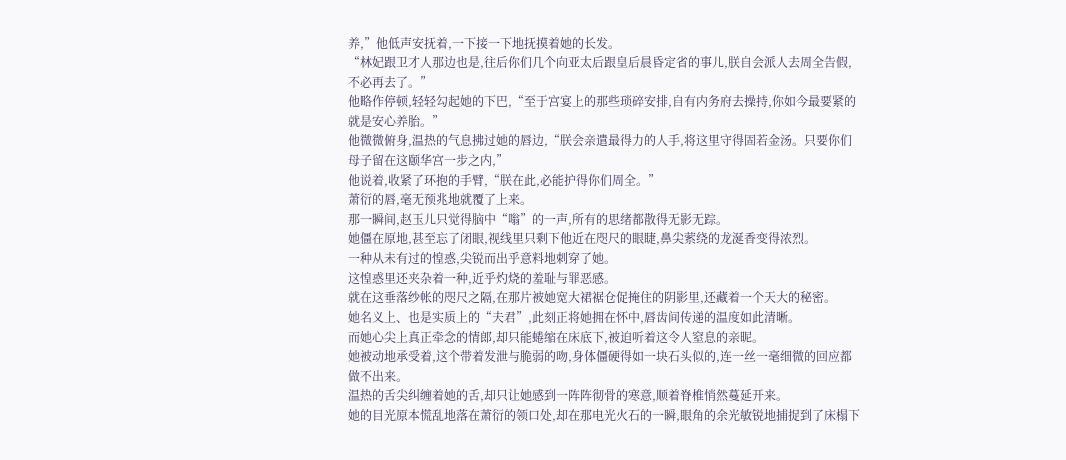养,”他低声安抚着,一下接一下地抚摸着她的长发。
“林妃跟卫才人那边也是,往后你们几个向亚太后跟皇后晨昏定省的事儿,朕自会派人去周全告假,不必再去了。”
他略作停顿,轻轻勾起她的下巴,“至于宫宴上的那些琐碎安排,自有内务府去操持,你如今最要紧的就是安心养胎。”
他微微俯身,温热的气息拂过她的唇边,“朕会亲遣最得力的人手,将这里守得固若金汤。只要你们母子留在这颐华宫一步之内,”
他说着,收紧了环抱的手臂,“朕在此,必能护得你们周全。”
萧衍的唇,毫无预兆地就覆了上来。
那一瞬间,赵玉儿只觉得脑中“嗡”的一声,所有的思绪都散得无影无踪。
她僵在原地,甚至忘了闭眼,视线里只剩下他近在咫尺的眼睫,鼻尖萦绕的龙涎香变得浓烈。
一种从未有过的惶惑,尖锐而出乎意料地刺穿了她。
这惶惑里还夹杂着一种,近乎灼烧的羞耻与罪恶感。
就在这垂落纱帐的咫尺之隔,在那片被她宽大裙裾仓促掩住的阴影里,还藏着一个天大的秘密。
她名义上、也是实质上的“夫君”,此刻正将她拥在怀中,唇齿间传递的温度如此清晰。
而她心尖上真正牵念的情郎,却只能蜷缩在床底下,被迫听着这令人窒息的亲昵。
她被动地承受着,这个带着发泄与脆弱的吻,身体僵硬得如一块石头似的,连一丝一毫细微的回应都做不出来。
温热的舌尖纠缠着她的舌,却只让她感到一阵阵彻骨的寒意,顺着脊椎悄然蔓延开来。
她的目光原本慌乱地落在萧衍的领口处,却在那电光火石的一瞬,眼角的余光敏锐地捕捉到了床榻下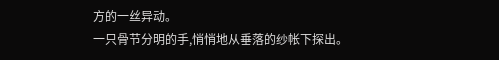方的一丝异动。
一只骨节分明的手,悄悄地从垂落的纱帐下探出。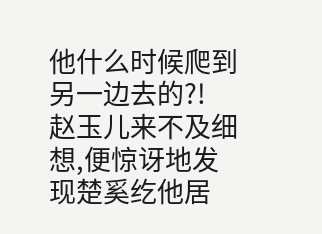他什么时候爬到另一边去的?!
赵玉儿来不及细想,便惊讶地发现楚奚纥他居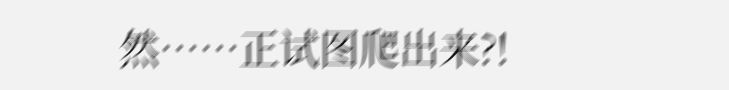然……正试图爬出来?!